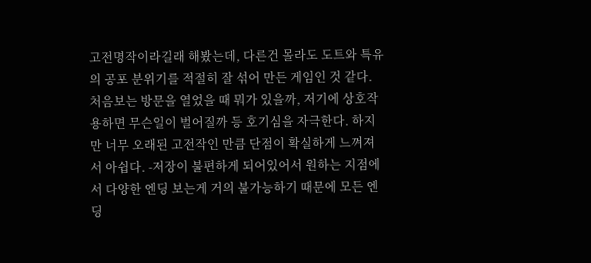고전명작이라길래 해봤는데, 다른건 몰라도 도트와 특유의 공포 분위기를 적절히 잘 섞어 만든 게임인 것 같다. 처음보는 방문을 열었을 때 뭐가 있을까, 저기에 상호작용하면 무슨일이 벌어질까 등 호기심을 자극한다. 하지만 너무 오래된 고전작인 만큼 단점이 확실하게 느껴져서 아쉽다. -저장이 불편하게 되어있어서 원하는 지점에서 다양한 엔딩 보는게 거의 불가능하기 때문에 모든 엔딩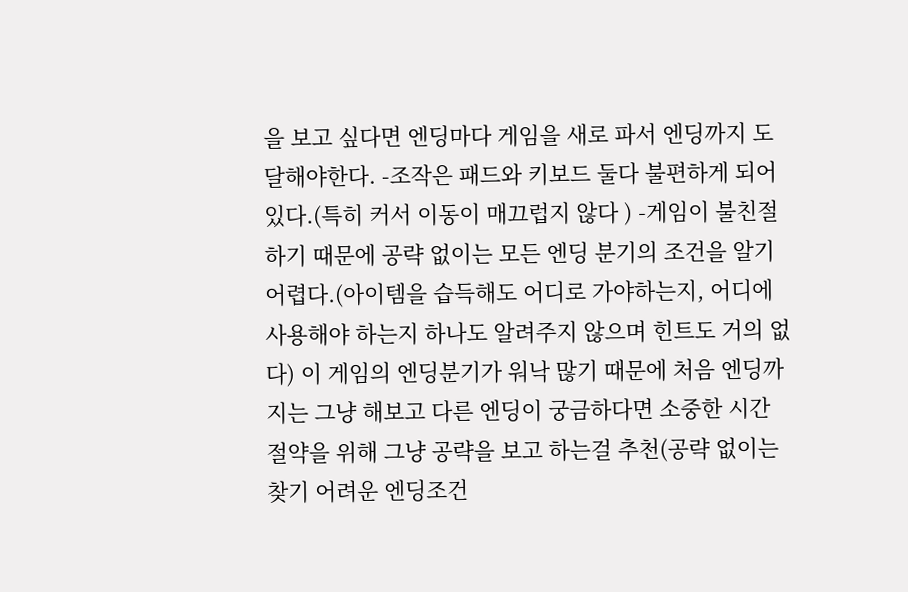을 보고 싶다면 엔딩마다 게임을 새로 파서 엔딩까지 도달해야한다. -조작은 패드와 키보드 둘다 불편하게 되어있다.(특히 커서 이동이 매끄럽지 않다 ) -게임이 불친절하기 때문에 공략 없이는 모든 엔딩 분기의 조건을 알기 어렵다.(아이템을 습득해도 어디로 가야하는지, 어디에 사용해야 하는지 하나도 알려주지 않으며 힌트도 거의 없다) 이 게임의 엔딩분기가 워낙 많기 때문에 처음 엔딩까지는 그냥 해보고 다른 엔딩이 궁금하다면 소중한 시간 절약을 위해 그냥 공략을 보고 하는걸 추천(공략 없이는 찾기 어려운 엔딩조건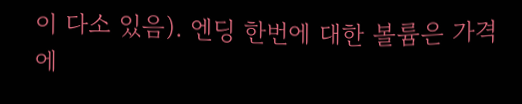이 다소 있음). 엔딩 한번에 대한 볼륨은 가격에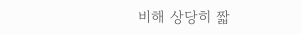비해 상당히 짧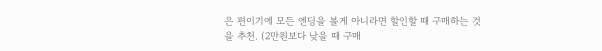은 편이기에 모든 엔딩을 볼게 아니라면 할인할 때 구매하는 것을 추천. (2만원보다 낮을 때 구매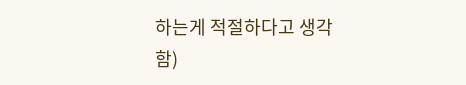하는게 적절하다고 생각함)